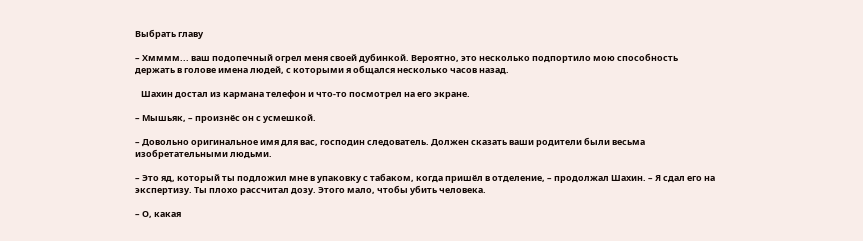Выбрать главу

– Хмммм... ваш подопечный огрел меня своей дубинкой. Вероятно, это несколько подпортило мою способность держать в голове имена людей, с которыми я общался несколько часов назад.

   Шахин достал из кармана телефон и что-то посмотрел на его экране.

– Мышьяк, – произнёс он с усмешкой.

– Довольно оригинальное имя для вас, господин следователь. Должен сказать ваши родители были весьма изобретательными людьми.

– Это яд, который ты подложил мне в упаковку с табаком, когда пришёл в отделение, – продолжал Шахин. – Я сдал его на экспертизу. Ты плохо рассчитал дозу. Этого мало, чтобы убить человека.

– О, какая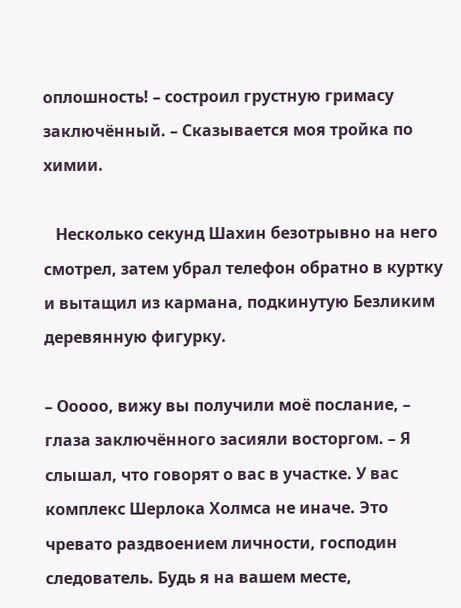оплошность! – состроил грустную гримасу заключённый. – Сказывается моя тройка по химии.

   Несколько секунд Шахин безотрывно на него смотрел, затем убрал телефон обратно в куртку и вытащил из кармана, подкинутую Безликим деревянную фигурку.

– Ооооо, вижу вы получили моё послание, – глаза заключённого засияли восторгом. – Я слышал, что говорят о вас в участке. У вас комплекс Шерлока Холмса не иначе. Это чревато раздвоением личности, господин следователь. Будь я на вашем месте,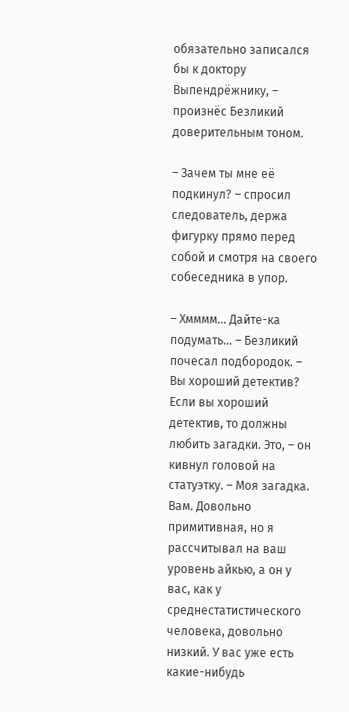обязательно записался бы к доктору Выпендрёжнику, – произнёс Безликий доверительным тоном.

– Зачем ты мне её подкинул? – спросил следователь, держа фигурку прямо перед собой и смотря на своего собеседника в упор.

– Хмммм... Дайте-ка подумать... – Безликий почесал подбородок. – Вы хороший детектив? Если вы хороший детектив, то должны любить загадки. Это, – он кивнул головой на статуэтку. – Моя загадка. Вам. Довольно примитивная, но я рассчитывал на ваш уровень айкью, а он у вас, как у среднестатистического человека, довольно низкий. У вас уже есть какие-нибудь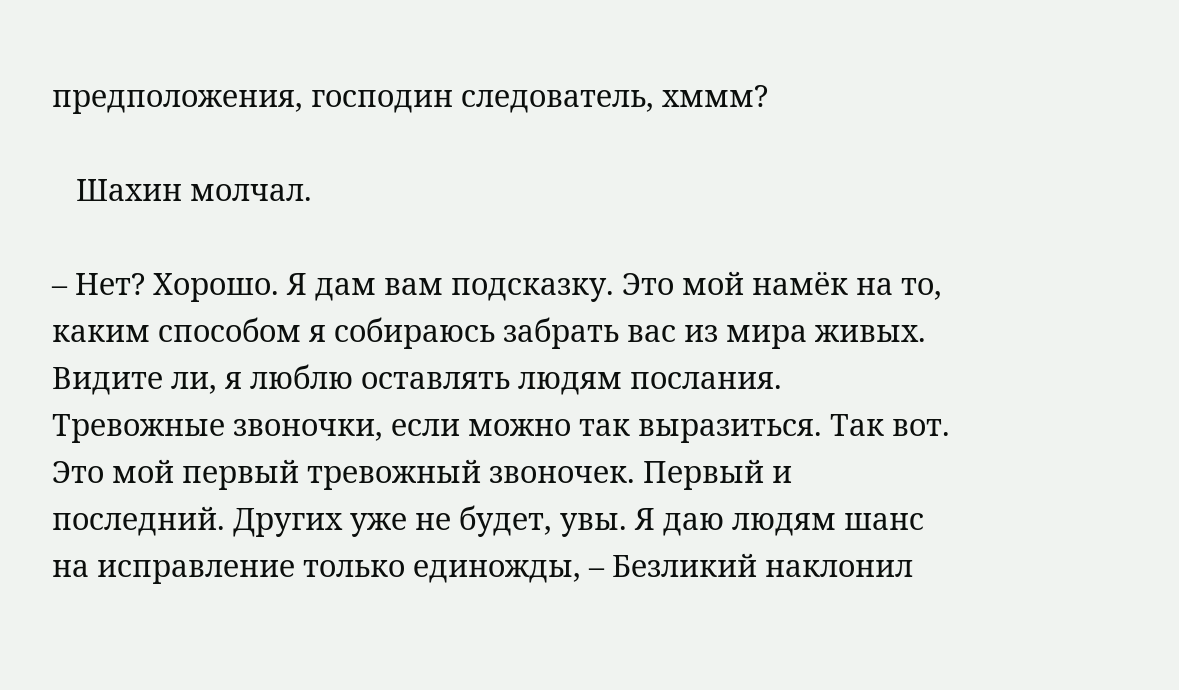предположения, господин следователь, хммм?

   Шахин молчал.

– Нет? Хорошо. Я дам вам подсказку. Это мой намёк на то, каким способом я собираюсь забрать вас из мира живых. Видите ли, я люблю оставлять людям послания. Тревожные звоночки, если можно так выразиться. Так вот. Это мой первый тревожный звоночек. Первый и последний. Других уже не будет, увы. Я даю людям шанс на исправление только единожды, – Безликий наклонил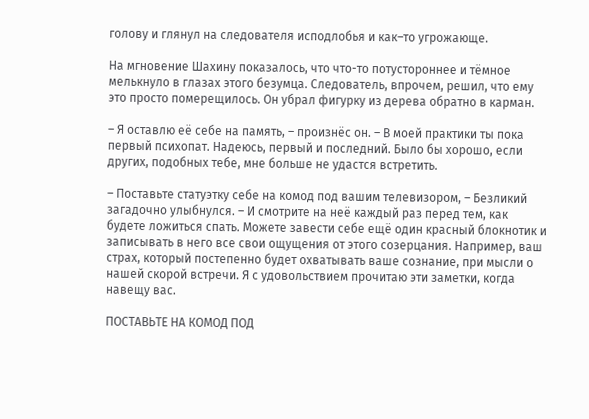голову и глянул на следователя исподлобья и как–то угрожающе.

На мгновение Шахину показалось, что что-то потустороннее и тёмное мелькнуло в глазах этого безумца. Следователь, впрочем, решил, что ему это просто померещилось. Он убрал фигурку из дерева обратно в карман.

– Я оставлю её себе на память, – произнёс он. – В моей практики ты пока первый психопат. Надеюсь, первый и последний. Было бы хорошо, если других, подобных тебе, мне больше не удастся встретить.

– Поставьте статуэтку себе на комод под вашим телевизором, – Безликий загадочно улыбнулся. – И смотрите на неё каждый раз перед тем, как будете ложиться спать. Можете завести себе ещё один красный блокнотик и записывать в него все свои ощущения от этого созерцания. Например, ваш страх, который постепенно будет охватывать ваше сознание, при мысли о нашей скорой встречи. Я с удовольствием прочитаю эти заметки, когда навещу вас.

ПОСТАВЬТЕ НА КОМОД ПОД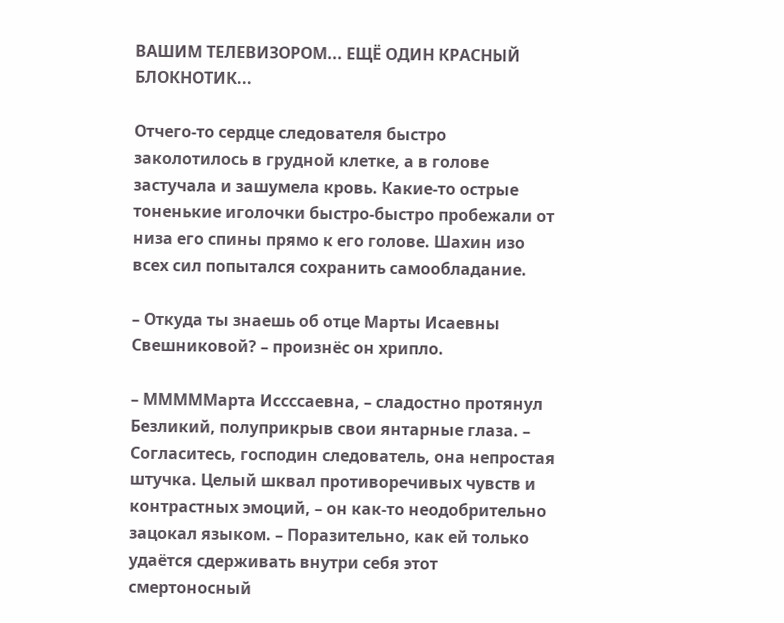ВАШИМ ТЕЛЕВИЗОРОМ... ЕЩЁ ОДИН КРАСНЫЙ БЛОКНОТИК...

Отчего-то сердце следователя быстро заколотилось в грудной клетке, а в голове застучала и зашумела кровь. Какие-то острые тоненькие иголочки быстро-быстро пробежали от низа его спины прямо к его голове. Шахин изо всех сил попытался сохранить самообладание.

– Откуда ты знаешь об отце Марты Исаевны Свешниковой? – произнёс он хрипло.

– МММММарта Иссссаевна, – сладостно протянул Безликий, полуприкрыв свои янтарные глаза. – Согласитесь, господин следователь, она непростая штучка. Целый шквал противоречивых чувств и контрастных эмоций, – он как-то неодобрительно зацокал языком. – Поразительно, как ей только удаётся сдерживать внутри себя этот смертоносный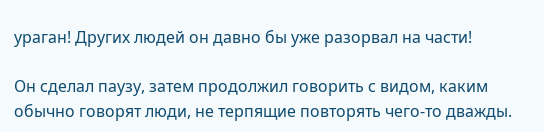ураган! Других людей он давно бы уже разорвал на части!

Он сделал паузу, затем продолжил говорить с видом, каким обычно говорят люди, не терпящие повторять чего-то дважды.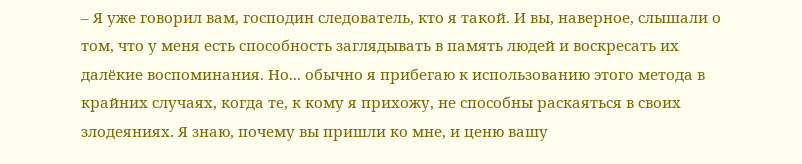– Я уже говорил вам, господин следователь, кто я такой. И вы, наверное, слышали о том, что у меня есть способность заглядывать в память людей и воскресать их далёкие воспоминания. Но... обычно я прибегаю к использованию этого метода в крайних случаях, когда те, к кому я прихожу, не способны раскаяться в своих злодеяниях. Я знаю, почему вы пришли ко мне, и ценю вашу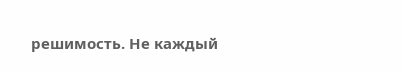решимость. Не каждый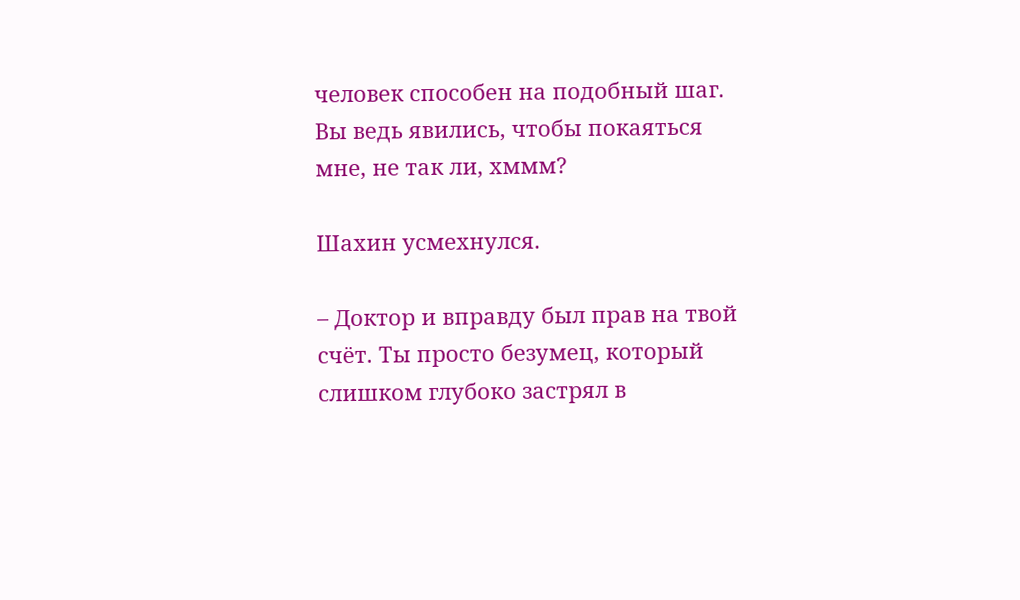человек способен на подобный шаг. Вы ведь явились, чтобы покаяться мне, не так ли, хммм?

Шахин усмехнулся.

– Доктор и вправду был прав на твой счёт. Ты просто безумец, который слишком глубоко застрял в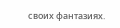своих фантазиях.